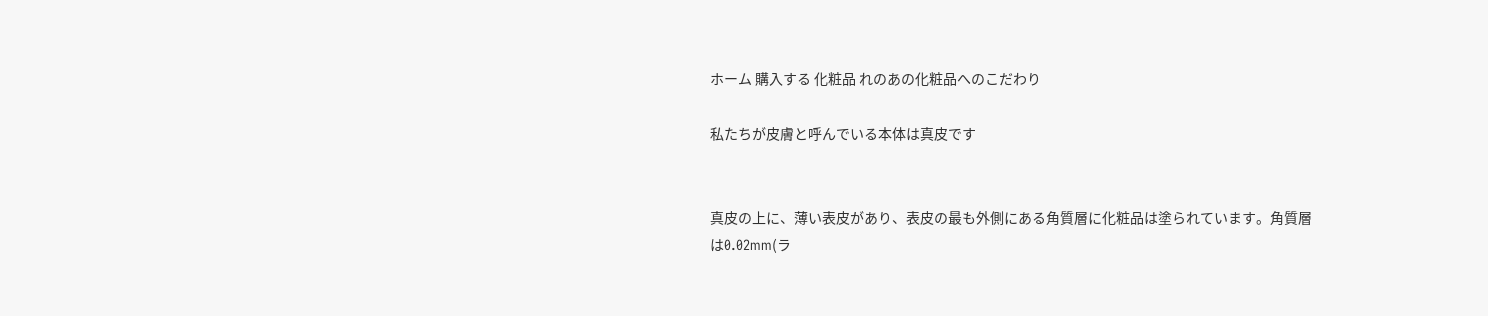ホーム 購入する 化粧品 れのあの化粧品へのこだわり

私たちが皮膚と呼んでいる本体は真皮です


真皮の上に、薄い表皮があり、表皮の最も外側にある角質層に化粧品は塗られています。角質層は0.02mm(ラ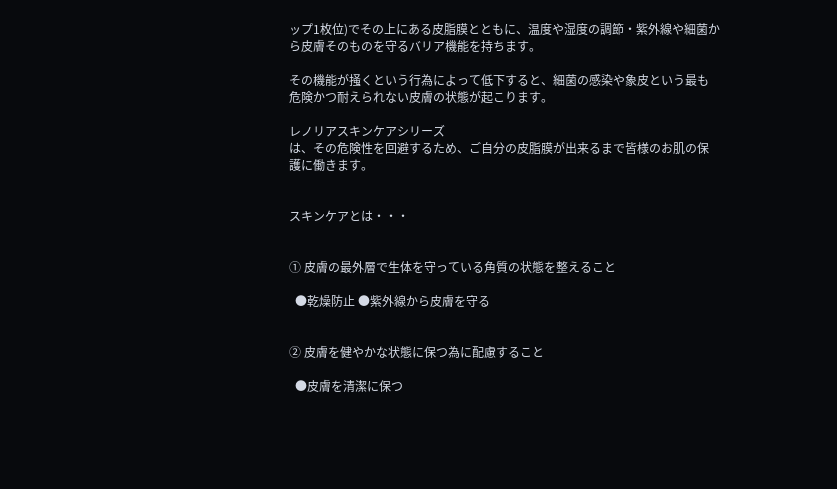ップ1枚位)でその上にある皮脂膜とともに、温度や湿度の調節・紫外線や細菌から皮膚そのものを守るバリア機能を持ちます。

その機能が掻くという行為によって低下すると、細菌の感染や象皮という最も危険かつ耐えられない皮膚の状態が起こります。

レノリアスキンケアシリーズ
は、その危険性を回避するため、ご自分の皮脂膜が出来るまで皆様のお肌の保護に働きます。


スキンケアとは・・・


① 皮膚の最外層で生体を守っている角質の状態を整えること

  ●乾燥防止 ●紫外線から皮膚を守る


② 皮膚を健やかな状態に保つ為に配慮すること

  ●皮膚を清潔に保つ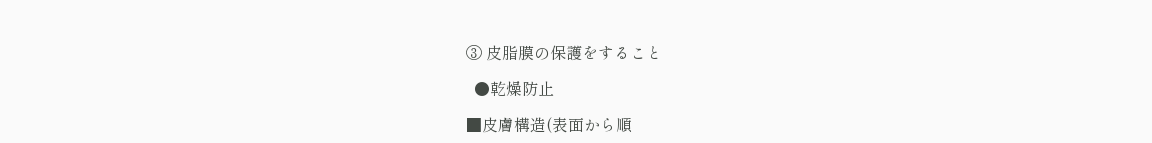③ 皮脂膜の保護をすること

  ●乾燥防止

■皮膚構造(表面から順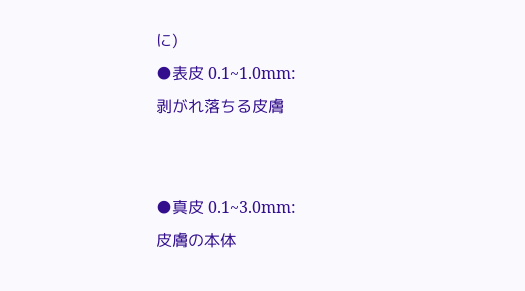に)
●表皮 0.1~1.0mm:
剥がれ落ちる皮膚


●真皮 0.1~3.0mm:
皮膚の本体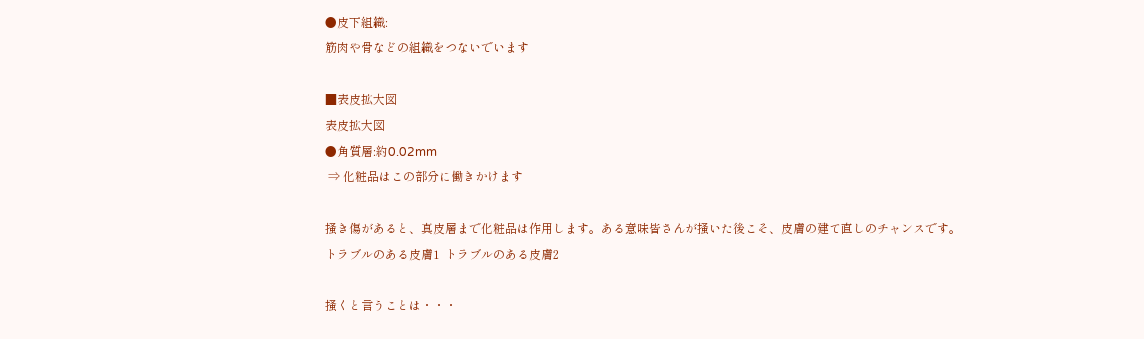●皮下組織:
筋肉や骨などの組織をつないでいます

■表皮拡大図
表皮拡大図
●角質層:約0.02mm
 ⇒ 化粧品はこの部分に働きかけます

掻き傷があると、真皮層まで化粧品は作用します。ある意味皆さんが掻いた後こそ、皮膚の建て直しのチャンスです。
トラブルのある皮膚1  トラブルのある皮膚2

掻くと言うことは・・・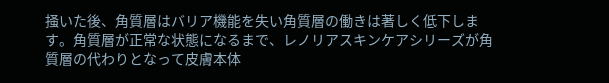掻いた後、角質層はバリア機能を失い角質層の働きは著しく低下します。角質層が正常な状態になるまで、レノリアスキンケアシリーズが角質層の代わりとなって皮膚本体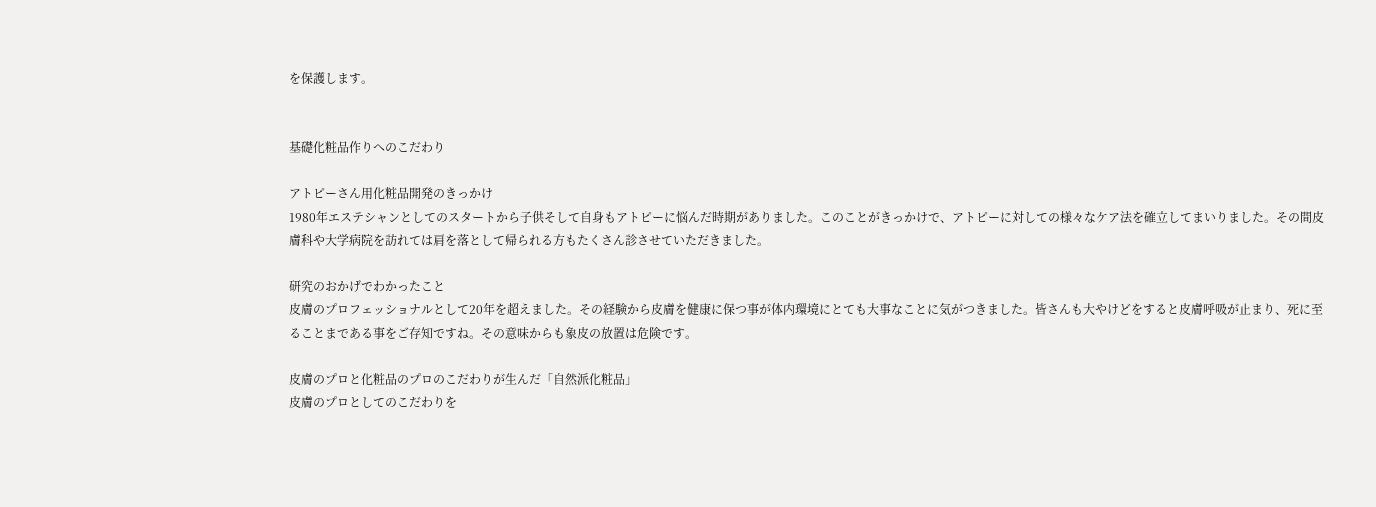を保護します。


基礎化粧品作りへのこだわり

アトピーさん用化粧品開発のきっかけ
1980年エステシャンとしてのスタートから子供そして自身もアトピーに悩んだ時期がありました。このことがきっかけで、アトピーに対しての様々なケア法を確立してまいりました。その間皮膚科や大学病院を訪れては肩を落として帰られる方もたくさん診させていただきました。

研究のおかげでわかったこと
皮膚のプロフェッショナルとして20年を超えました。その経験から皮膚を健康に保つ事が体内環境にとても大事なことに気がつきました。皆さんも大やけどをすると皮膚呼吸が止まり、死に至ることまである事をご存知ですね。その意味からも象皮の放置は危険です。

皮膚のプロと化粧品のプロのこだわりが生んだ「自然派化粧品」
皮膚のプロとしてのこだわりを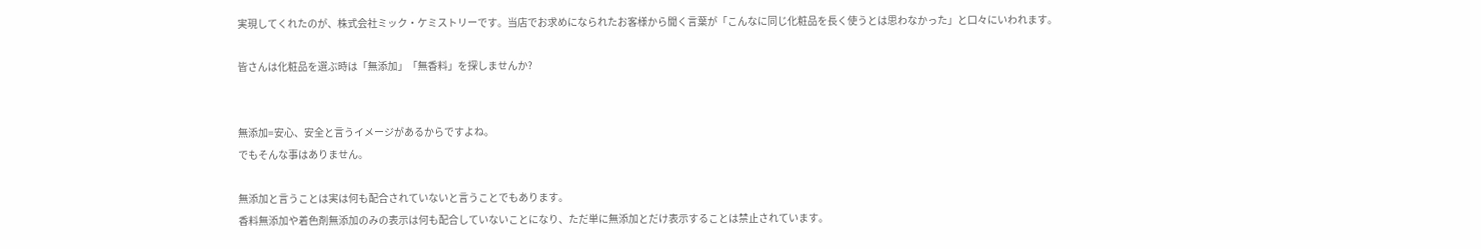実現してくれたのが、株式会社ミック・ケミストリーです。当店でお求めになられたお客様から聞く言葉が「こんなに同じ化粧品を長く使うとは思わなかった」と口々にいわれます。

皆さんは化粧品を選ぶ時は「無添加」「無香料」を探しませんか?


無添加=安心、安全と言うイメージがあるからですよね。
でもそんな事はありません。

無添加と言うことは実は何も配合されていないと言うことでもあります。
香料無添加や着色剤無添加のみの表示は何も配合していないことになり、ただ単に無添加とだけ表示することは禁止されています。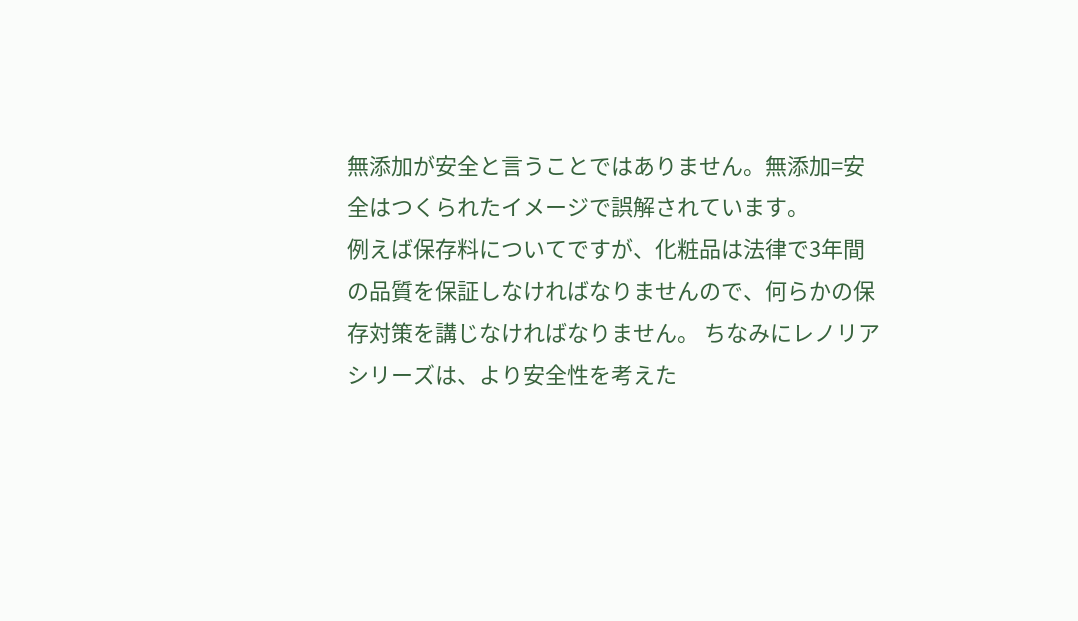無添加が安全と言うことではありません。無添加=安全はつくられたイメージで誤解されています。
例えば保存料についてですが、化粧品は法律で3年間の品質を保証しなければなりませんので、何らかの保存対策を講じなければなりません。 ちなみにレノリアシリーズは、より安全性を考えた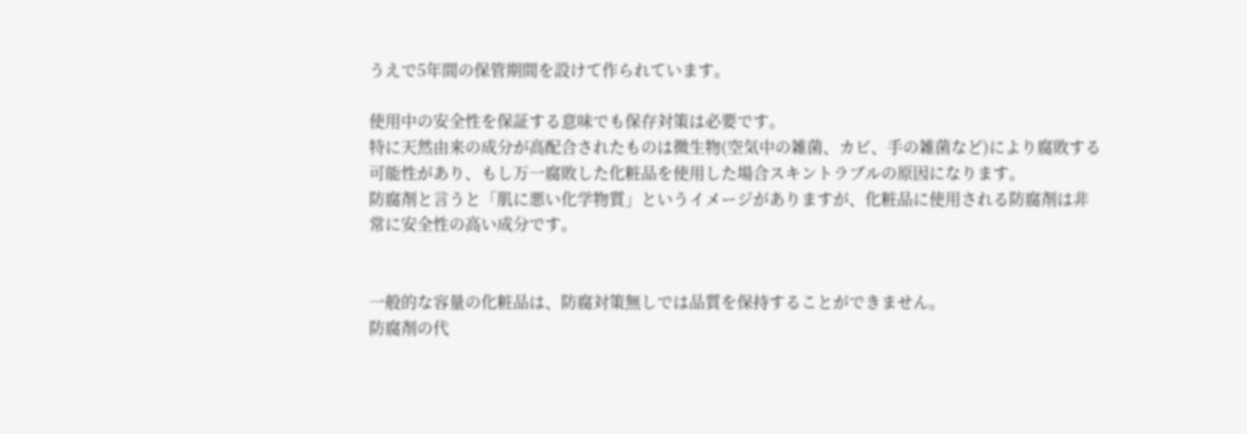うえで5年間の保管期間を設けて作られています。

使用中の安全性を保証する意味でも保存対策は必要です。
特に天然由来の成分が高配合されたものは微生物(空気中の雑菌、カビ、手の雑菌など)により腐敗する可能性があり、もし万一腐敗した化粧品を使用した場合スキントラブルの原因になります。
防腐剤と言うと「肌に悪い化学物質」というイメージがありますが、化粧品に使用される防腐剤は非常に安全性の高い成分です。


一般的な容量の化粧品は、防腐対策無しでは品質を保持することができません。
防腐剤の代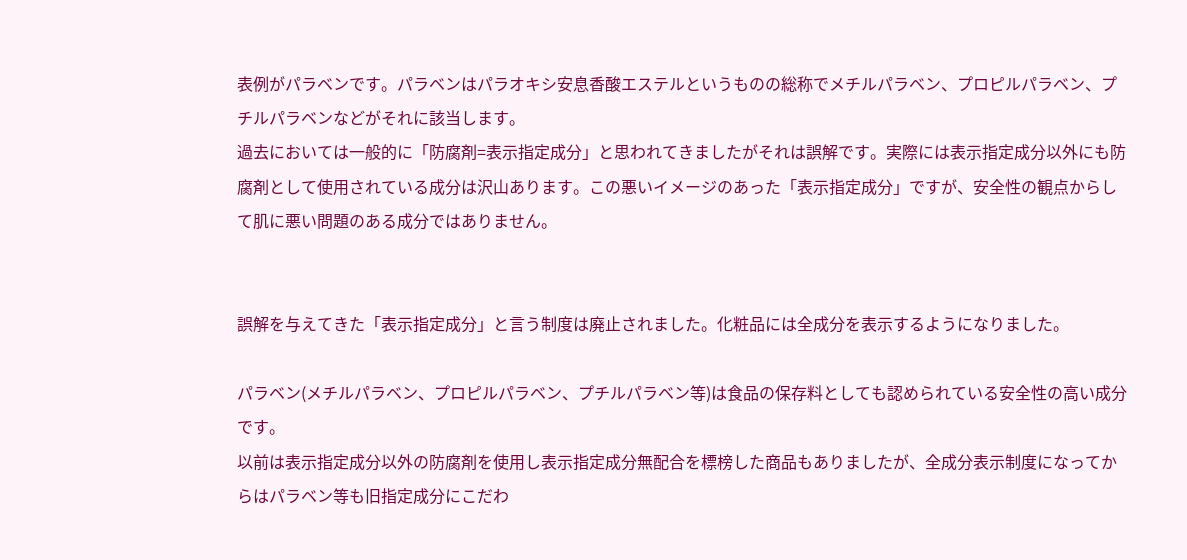表例がパラベンです。パラベンはパラオキシ安息香酸エステルというものの総称でメチルパラベン、プロピルパラベン、プチルパラベンなどがそれに該当します。
過去においては一般的に「防腐剤=表示指定成分」と思われてきましたがそれは誤解です。実際には表示指定成分以外にも防腐剤として使用されている成分は沢山あります。この悪いイメージのあった「表示指定成分」ですが、安全性の観点からして肌に悪い問題のある成分ではありません。


誤解を与えてきた「表示指定成分」と言う制度は廃止されました。化粧品には全成分を表示するようになりました。

パラベン(メチルパラベン、プロピルパラベン、プチルパラベン等)は食品の保存料としても認められている安全性の高い成分です。
以前は表示指定成分以外の防腐剤を使用し表示指定成分無配合を標榜した商品もありましたが、全成分表示制度になってからはパラベン等も旧指定成分にこだわ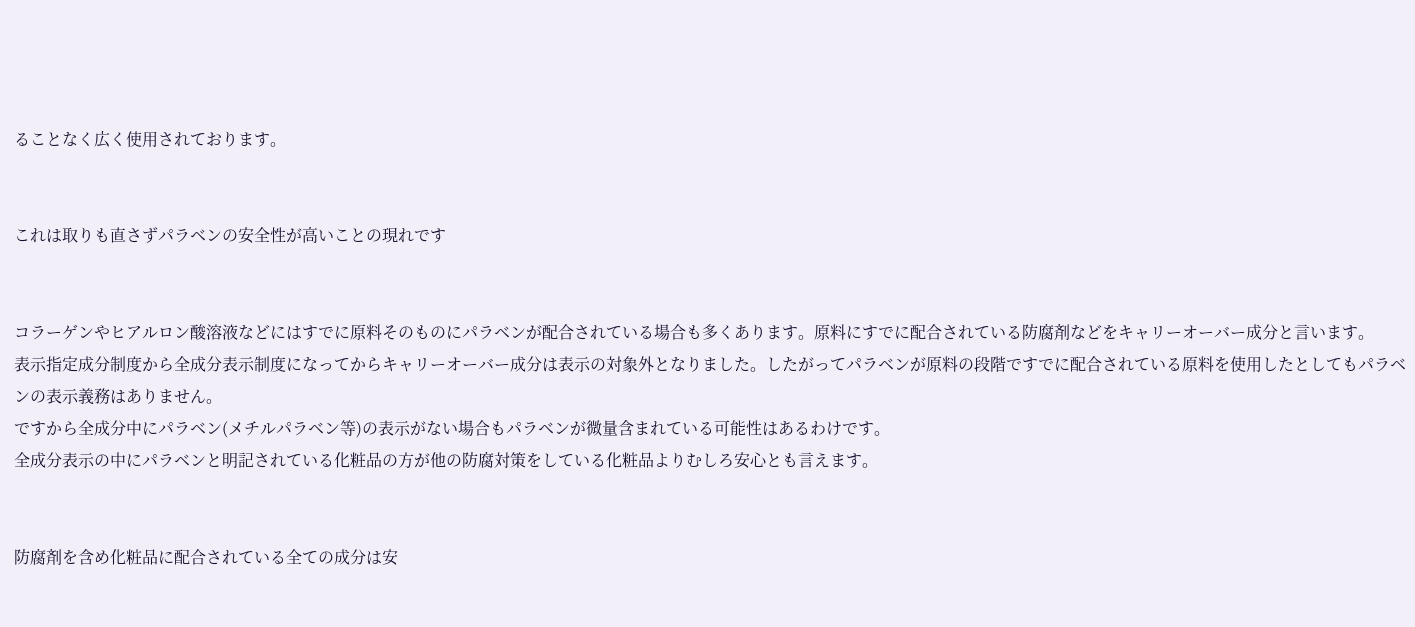ることなく広く使用されております。


これは取りも直さずパラベンの安全性が高いことの現れです


コラーゲンやヒアルロン酸溶液などにはすでに原料そのものにパラベンが配合されている場合も多くあります。原料にすでに配合されている防腐剤などをキャリーオーバー成分と言います。
表示指定成分制度から全成分表示制度になってからキャリーオーバー成分は表示の対象外となりました。したがってパラベンが原料の段階ですでに配合されている原料を使用したとしてもパラベンの表示義務はありません。
ですから全成分中にパラベン(メチルパラベン等)の表示がない場合もパラベンが微量含まれている可能性はあるわけです。
全成分表示の中にパラベンと明記されている化粧品の方が他の防腐対策をしている化粧品よりむしろ安心とも言えます。


防腐剤を含め化粧品に配合されている全ての成分は安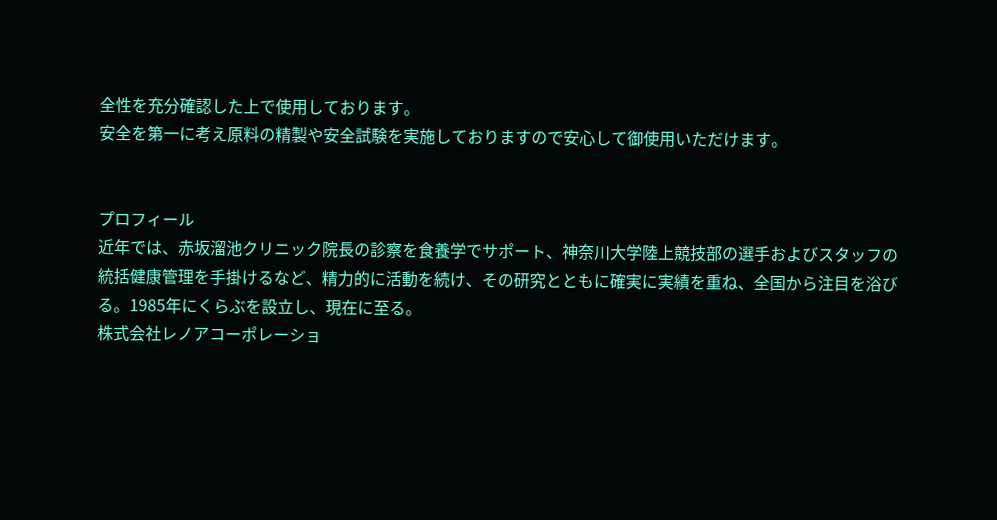全性を充分確認した上で使用しております。
安全を第一に考え原料の精製や安全試験を実施しておりますので安心して御使用いただけます。


プロフィール
近年では、赤坂溜池クリニック院長の診察を食養学でサポート、神奈川大学陸上競技部の選手およびスタッフの統括健康管理を手掛けるなど、精力的に活動を続け、その研究とともに確実に実績を重ね、全国から注目を浴びる。1985年にくらぶを設立し、現在に至る。
株式会社レノアコーポレーショ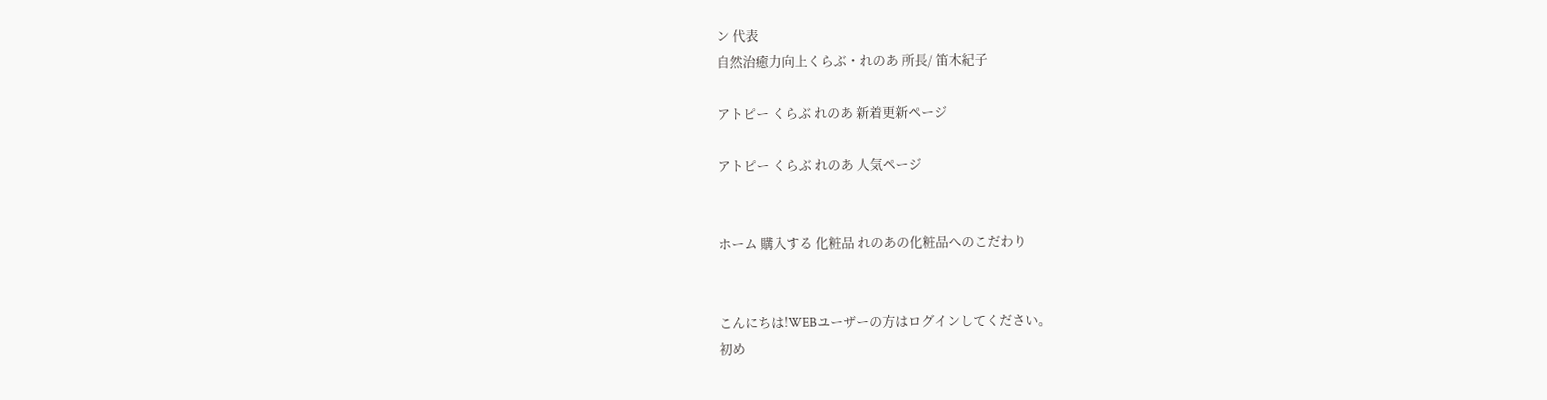ン 代表
自然治癒力向上くらぶ・れのあ 所長/ 笛木紀子

アトピー くらぶ れのあ 新着更新ページ

アトピー くらぶ れのあ 人気ページ


ホーム 購入する 化粧品 れのあの化粧品へのこだわり


こんにちは!WEBユーザーの方はログインしてください。
初め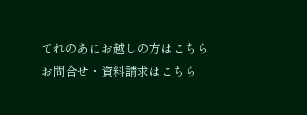てれのあにお越しの方はこちら
お問合せ・資料請求はこちら